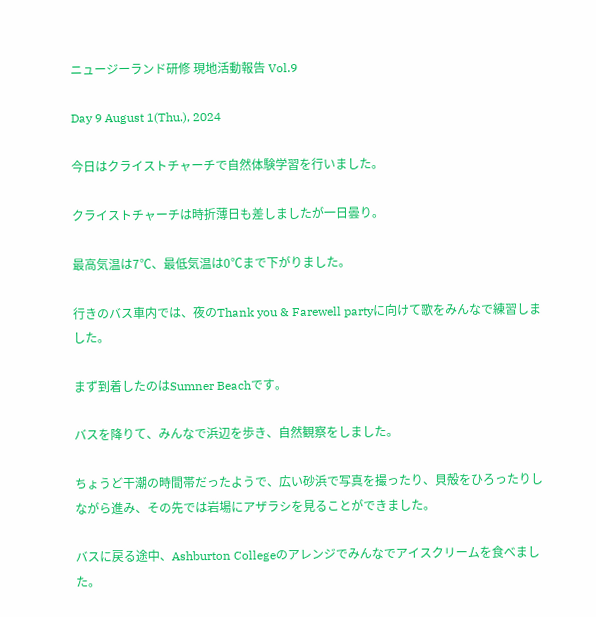ニュージーランド研修 現地活動報告 Vol.9

Day 9 August 1(Thu.), 2024

今日はクライストチャーチで自然体験学習を行いました。

クライストチャーチは時折薄日も差しましたが一日曇り。

最高気温は7℃、最低気温は0℃まで下がりました。

行きのバス車内では、夜のThank you & Farewell partyに向けて歌をみんなで練習しました。

まず到着したのはSumner Beachです。

バスを降りて、みんなで浜辺を歩き、自然観察をしました。

ちょうど干潮の時間帯だったようで、広い砂浜で写真を撮ったり、貝殻をひろったりしながら進み、その先では岩場にアザラシを見ることができました。

バスに戻る途中、Ashburton Collegeのアレンジでみんなでアイスクリームを食べました。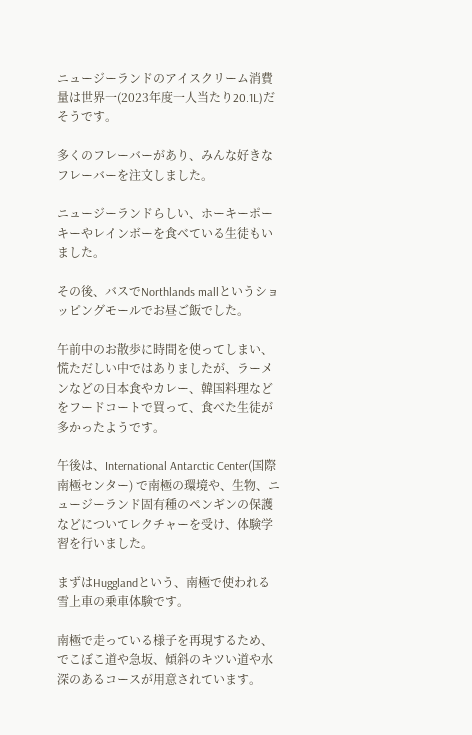ニュージーランドのアイスクリーム消費量は世界一(2023年度一人当たり20.1L)だそうです。

多くのフレーバーがあり、みんな好きなフレーバーを注文しました。

ニュージーランドらしい、ホーキーポーキーやレインボーを食べている生徒もいました。

その後、バスでNorthlands mallというショッピングモールでお昼ご飯でした。

午前中のお散歩に時間を使ってしまい、慌ただしい中ではありましたが、ラーメンなどの日本食やカレー、韓国料理などをフードコートで買って、食べた生徒が多かったようです。

午後は、International Antarctic Center(国際南極センター) で南極の環境や、生物、ニュージーランド固有種のペンギンの保護などについてレクチャーを受け、体験学習を行いました。

まずはHugglandという、南極で使われる雪上車の乗車体験です。

南極で走っている様子を再現するため、でこぼこ道や急坂、傾斜のキツい道や水深のあるコースが用意されています。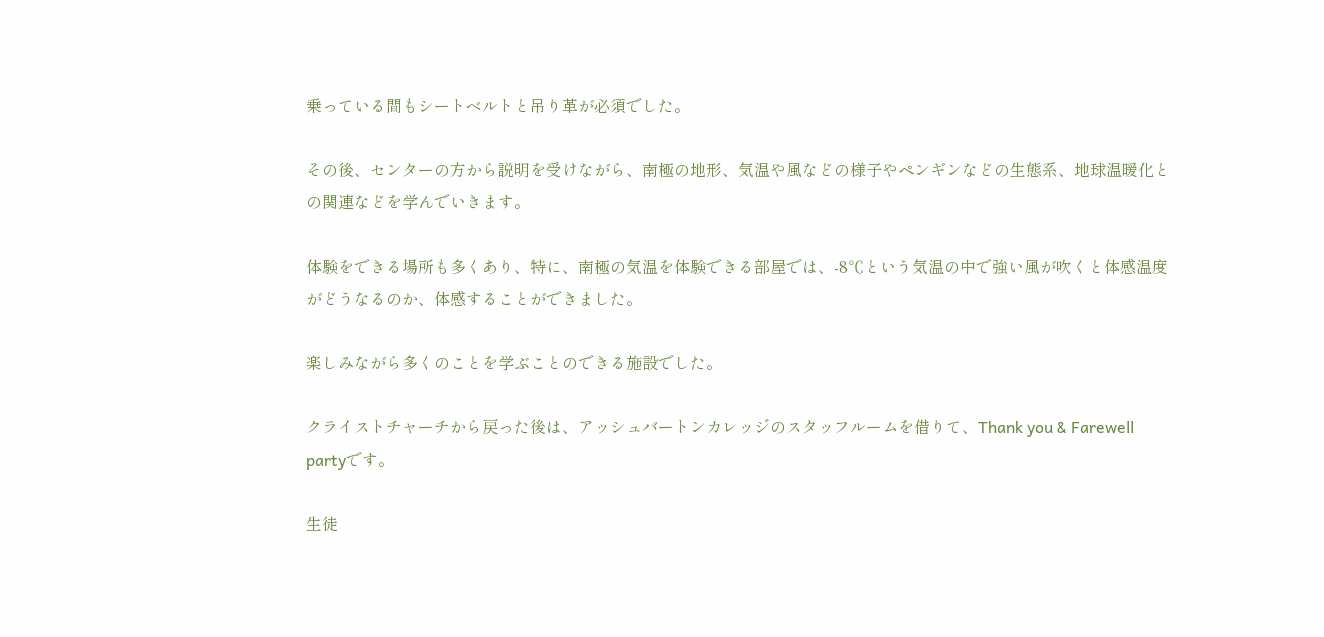乗っている間もシートベルトと吊り革が必須でした。

その後、センターの方から説明を受けながら、南極の地形、気温や風などの様子やペンギンなどの生態系、地球温暖化との関連などを学んでいきます。

体験をできる場所も多くあり、特に、南極の気温を体験できる部屋では、-8℃という気温の中で強い風が吹くと体感温度がどうなるのか、体感することができました。

楽しみながら多くのことを学ぶことのできる施設でした。

クライストチャーチから戻った後は、アッシュバートンカレッジのスタッフルームを借りて、Thank you & Farewell partyです。

生徒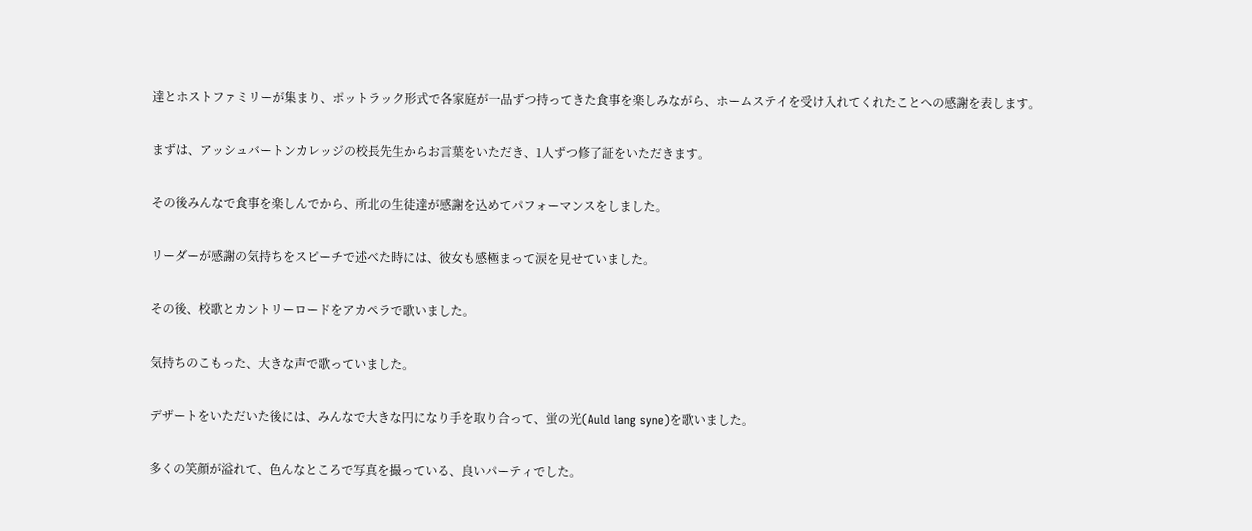達とホストファミリーが集まり、ポットラック形式で各家庭が一品ずつ持ってきた食事を楽しみながら、ホームステイを受け入れてくれたことへの感謝を表します。

まずは、アッシュバートンカレッジの校長先生からお言葉をいただき、1人ずつ修了証をいただきます。

その後みんなで食事を楽しんでから、所北の生徒達が感謝を込めてパフォーマンスをしました。

リーダーが感謝の気持ちをスピーチで述べた時には、彼女も感極まって涙を見せていました。

その後、校歌とカントリーロードをアカペラで歌いました。

気持ちのこもった、大きな声で歌っていました。

デザートをいただいた後には、みんなで大きな円になり手を取り合って、蛍の光(Auld lang syne)を歌いました。

多くの笑顔が溢れて、色んなところで写真を撮っている、良いパーティでした。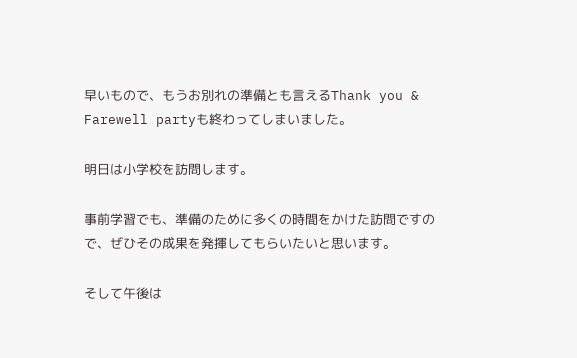早いもので、もうお別れの準備とも言えるThank you & Farewell partyも終わってしまいました。

明日は小学校を訪問します。

事前学習でも、準備のために多くの時間をかけた訪問ですので、ぜひその成果を発揮してもらいたいと思います。

そして午後は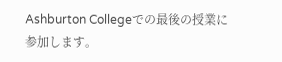Ashburton Collegeでの最後の授業に参加します。